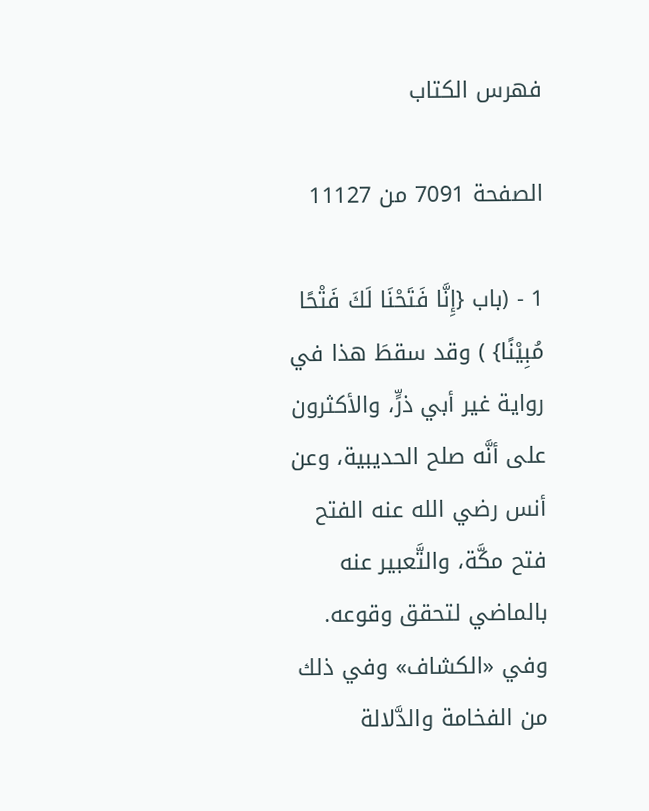فهرس الكتاب

الصفحة 7091 من 11127

1 - (باب {إِنَّا فَتَحْنَا لَكَ فَتْحًا مُبِيْنًا} ) وقد سقطَ هذا في رواية غير أبي ذرٍّ، والأكثرون على أنَّه صلح الحديبية، وعن أنس رضي الله عنه الفتح فتح مكَّة، والتَّعبير عنه بالماضي لتحقق وقوعه. وفي «الكشاف» وفي ذلك من الفخامة والدَّلالة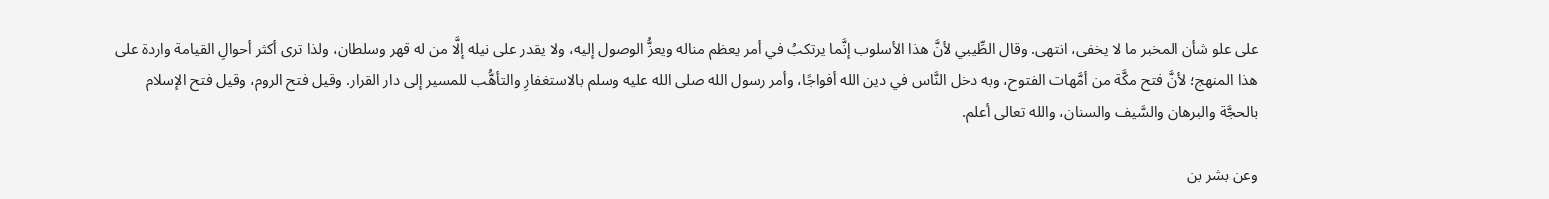على علو شأن المخبر ما لا يخفى، انتهى. وقال الطِّيبي لأنَّ هذا الأسلوب إنَّما يرتكبُ في أمر يعظم مناله ويعزُّ الوصول إليه، ولا يقدر على نيله إلَّا من له قهر وسلطان، ولذا ترى أكثر أحوالِ القيامة واردة على هذا المنهج؛ لأنَّ فتح مكَّة من أمَّهات الفتوح، وبه دخل النَّاس في دين الله أفواجًا، وأمر رسول الله صلى الله عليه وسلم بالاستغفارِ والتأهُّب للمسير إلى دار القرار. وقيل فتح الروم، وقيل فتح الإسلام بالحجَّة والبرهان والسَّيف والسنان، والله تعالى أعلم.

وعن بشر بن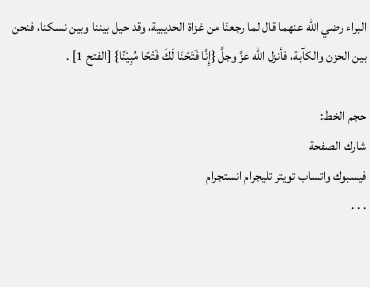البراء رضي الله عنهما قال لما رجعنَا من غزاة الحديبية، وقد حيل بيننا وبين نسكنا، فنحن بين الحزن والكآبة، فأنزل الله عزَّ وجلَّ {إِنَّا فَتَحْنَا لَكَ فَتْحًا مُبِيْنًا} [الفتح 1] .

حجم الخط:
شارك الصفحة
فيسبوك واتساب تويتر تليجرام انستجرام
. . .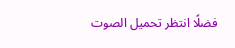فضلًا انتظر تحميل الصوت